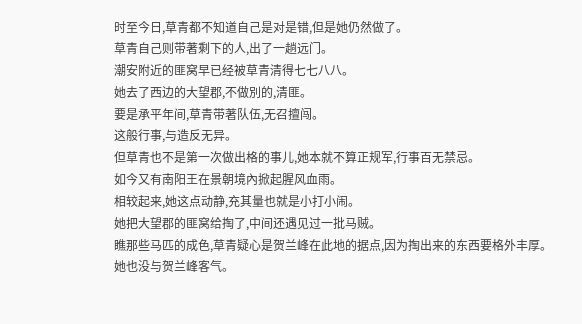时至今日,草青都不知道自己是对是错,但是她仍然做了。
草青自己则带著剩下的人,出了一趟远门。
潮安附近的匪窝早已经被草青清得七七八八。
她去了西边的大望郡,不做別的,清匪。
要是承平年间,草青带著队伍,无召擅闯。
这般行事,与造反无异。
但草青也不是第一次做出格的事儿,她本就不算正规军,行事百无禁忌。
如今又有南阳王在景朝境內掀起腥风血雨。
相较起来,她这点动静,充其量也就是小打小闹。
她把大望郡的匪窝给掏了,中间还遇见过一批马贼。
瞧那些马匹的成色,草青疑心是贺兰峰在此地的据点,因为掏出来的东西要格外丰厚。
她也没与贺兰峰客气。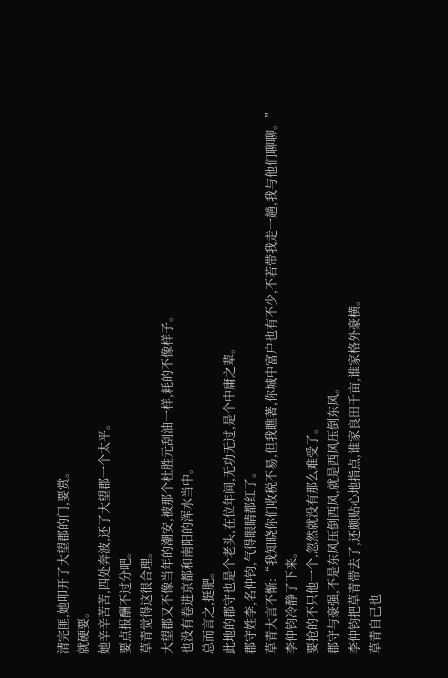清完匪,她叩开了大望郡的门,要赏。
就硬要。
她辛辛苦苦,四处奔波,还了大望郡一个太平。
要点报酬不过分吧。
草青觉得这很合理。
大望郡又不像当年的潮安,被那个杜胜元刮油一样,耗的不像样子。
也没有卷进京都和南阳的浑水当中。
总而言之,挺肥。
此地的郡守也是个老头,在位年间,无功无过,是个中庸之辈。
郡守姓李,名仲钧,气得眼睛都红了。
草青大言不惭:“我知晓你们收税不易,但我瞧著,你城中富户也有不少,不若带我走一趟,我与他们聊聊。”
李仲钧冷静了下来。
要抢的不只他一个,忽然就没有那么难受了。
郡守与豪强,不是东风压倒西风,就是西风压倒东风。
李仲钧把草青带去了,还颇贴心地指点,谁家良田千亩,谁家格外豪横。
草青自己也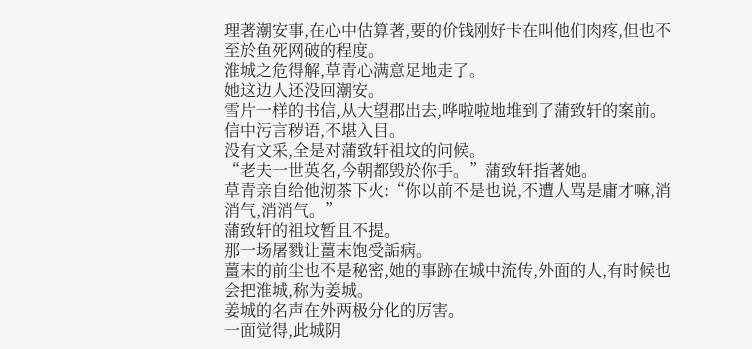理著潮安事,在心中估算著,要的价钱刚好卡在叫他们肉疼,但也不至於鱼死网破的程度。
淮城之危得解,草青心满意足地走了。
她这边人还没回潮安。
雪片一样的书信,从大望郡出去,哗啦啦地堆到了蒲致轩的案前。
信中污言秽语,不堪入目。
没有文采,全是对蒲致轩祖坟的问候。
“老夫一世英名,今朝都毁於你手。”蒲致轩指著她。
草青亲自给他沏茶下火:“你以前不是也说,不遭人骂是庸才嘛,消消气,消消气。”
蒲致轩的祖坟暂且不提。
那一场屠戮让薑末饱受詬病。
薑末的前尘也不是秘密,她的事跡在城中流传,外面的人,有时候也会把淮城,称为姜城。
姜城的名声在外两极分化的厉害。
一面觉得,此城阴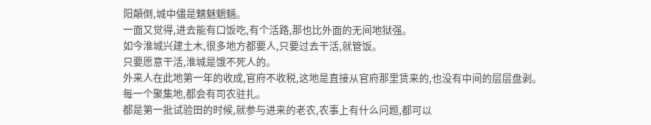阳顛倒,城中儘是魑魅魍魎。
一面又觉得,进去能有口饭吃,有个活路,那也比外面的无间地狱强。
如今淮城兴建土木,很多地方都要人,只要过去干活,就管饭。
只要愿意干活,淮城是饿不死人的。
外来人在此地第一年的收成,官府不收税,这地是直接从官府那里赁来的,也没有中间的层层盘剥。
每一个聚集地,都会有司农驻扎。
都是第一批试验田的时候,就参与进来的老农,农事上有什么问题,都可以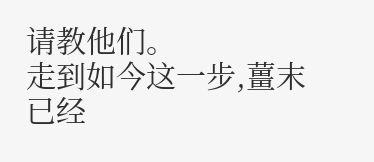请教他们。
走到如今这一步,薑末已经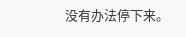没有办法停下来。